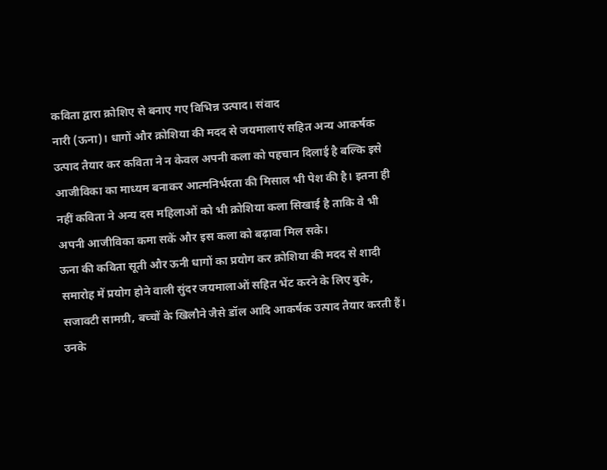कविता द्वारा क्रोशिए से बनाए गए विभिन्न उत्पाद। संवाद
नारी (ऊना)। धागों और क्रोशिया की मदद से जयमालाएं सहित अन्य आकर्षक उत्पाद तैयार कर कविता ने न केवल अपनी कला को पहचान दिलाई है बल्कि इसे आजीविका का माध्यम बनाकर आत्मनिर्भरता की मिसाल भी पेश की है। इतना ही नहीं कविता ने अन्य दस महिलाओं को भी क्रोशिया कला सिखाई है ताकि वे भी अपनी आजीविका कमा सकें और इस कला को बढ़ावा मिल सके।
ऊना की कविता सूती और ऊनी धागों का प्रयोग कर क्रोशिया की मदद से शादी समारोह में प्रयोग होने वाली सुंदर जयमालाओं सहित भेंट करने के लिए बुके, सजावटी सामग्री, बच्चों के खिलौने जैसे डॉल आदि आकर्षक उत्पाद तैयार करती हैं। उनके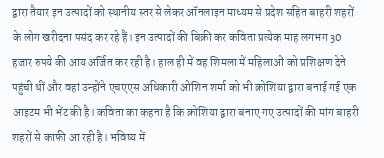द्वारा तैयार इन उत्पादों को स्थानीय स्तर से लेकर ऑनलाइन माध्यम से प्रदेश सहित बाहरी शहरों के लोग खरीदना पसंद कर रहे हैं। इन उत्पादों की बिक्री कर कविता प्रत्येक माह लगभग 30 हजार रुपये की आय अर्जित कर रही है। हाल ही में वह शिमला में महिलाओं को प्रशिक्षण देने पहुंची थीं और वहां उन्होंने एचएएस अधिकारी ओशिन शर्मा को भी क्रोशिया द्वारा बनाई गई एक आइटम भी भेंट की है। कविता का कहना है कि क्रोशिया द्वारा बनाए गए उत्पादों की मांग बाहरी शहरों से काफी आ रही है। भविष्य में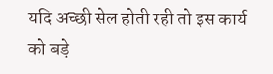यदि अच्छी सेल होती रही तो इस कार्य को बड़े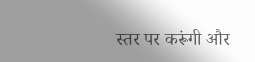स्तर पर करूंगी और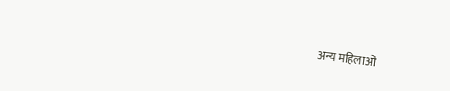अन्य महिलाओं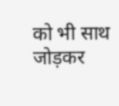को भी साथ जोड़कर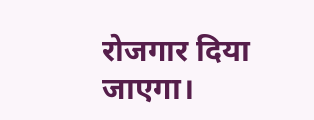रोजगार दिया जाएगा।